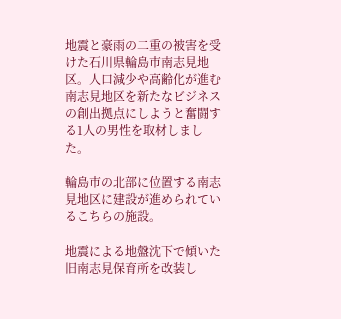地震と豪雨の二重の被害を受けた石川県輪島市南志見地区。人口減少や高齢化が進む南志見地区を新たなビジネスの創出拠点にしようと奮闘する1人の男性を取材しました。

輪島市の北部に位置する南志見地区に建設が進められているこちらの施設。

地震による地盤沈下で傾いた旧南志見保育所を改装し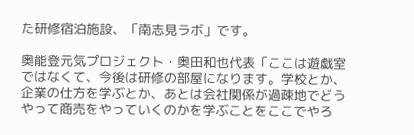た研修宿泊施設、「南志見ラボ」です。

奥能登元気プロジェクト・奥田和也代表「ここは遊戯室ではなくて、今後は研修の部屋になります。学校とか、企業の仕方を学ぶとか、あとは会社関係が過疎地でどうやって商売をやっていくのかを学ぶことをここでやろ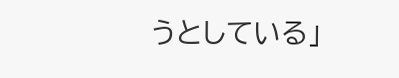うとしている」